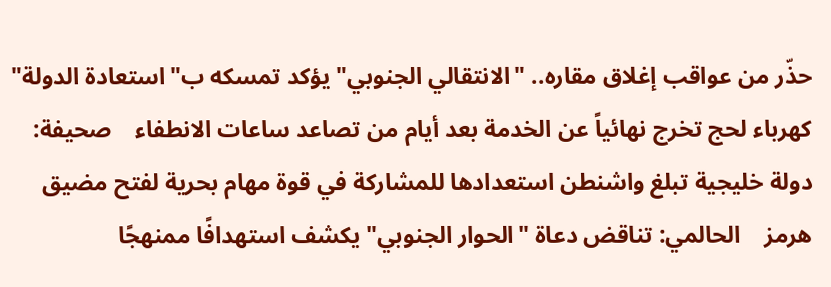حذّر من عواقب إغلاق مقاره.. "الانتقالي الجنوبي" يؤكد تمسكه ب"استعادة الدولة"    كهرباء لحج تخرج نهائياً عن الخدمة بعد أيام من تصاعد ساعات الانطفاء    صحيفة: دولة خليجية تبلغ واشنطن استعدادها للمشاركة في قوة مهام بحرية لفتح مضيق هرمز    الحالمي: تناقض دعاة "الحوار الجنوبي" يكشف استهدافًا ممنهجًا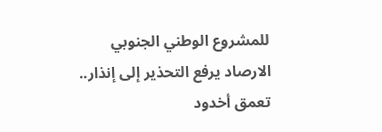للمشروع الوطني الجنوبي    الارصاد يرفع التحذير إلى إنذار.. تعمق أخدود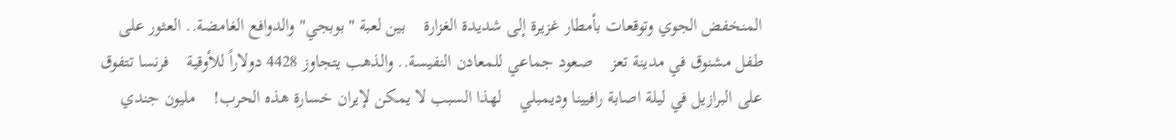المنخفض الجوي وتوقعات بأمطار غزيرة إلى شديدة الغزارة    بين لعبة "بوبجي" والدوافع الغامضة.. العثور على طفل مشنوق في مدينة تعز    صعود جماعي للمعادن النفيسة.. والذهب يتجاوز 4428 دولاراً للأوقية    فرنسا تتفوق على البرازيل في ليلة اصابة رافيينا وديمبلي    لهذا السبب لا يمكن لإيران خسارة هذه الحرب!    مليون جندي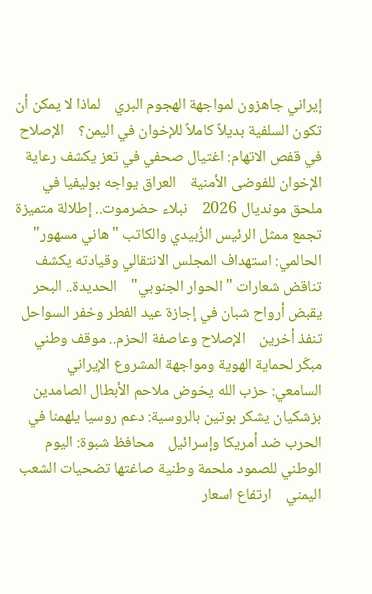إيراني جاهزون لمواجهة الهجوم البري    لماذا لا يمكن أن تكون السلفية بديلاً كاملاً للإخوان في اليمن؟    الإصلاح في قفص الاتهام: اغتيال صحفي في تعز يكشف رعاية الإخوان للفوضى الأمنية    العراق يواجه بوليفيا في ملحق مونديال 2026    نبلاء حضرموت.. إطلالة متميزة تجمع ممثل الرئيس الزُبيدي والكاتب "هاني مسهور"    الحالمي: استهداف المجلس الانتقالي وقيادته يكشف تناقض شعارات "الحوار الجنوبي"    الحديدة.. البحر يقبض أرواح شبان في إجازة عيد الفطر وخفر السواحل تنفذ أخرين    الإصلاح وعاصفة الحزم.. موقف وطني مبكّر لحماية الهوية ومواجهة المشروع الإيراني    السامعي: حزب الله يخوض ملاحم الأبطال الصامدين    بزشكيان يشكر بوتين بالروسية: دعم روسيا يلهمنا في الحرب ضد أمريكا وإسرائيل    محافظ شبوة: اليوم الوطني للصمود ملحمة وطنية صاغتها تضحيات الشعب اليمني    ارتفاع اسعار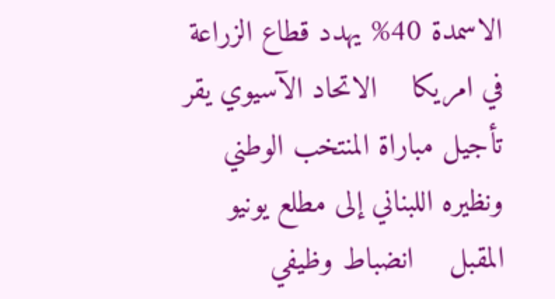الاسمدة 40% يهدد قطاع الزراعة في امريكا    الاتحاد الآسيوي يقر تأجيل مباراة المنتخب الوطني ونظيره اللبناني إلى مطلع يونيو المقبل    انضباط وظيفي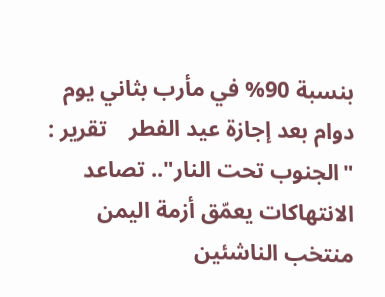بنسبة 90% في مأرب بثاني يوم دوام بعد إجازة عيد الفطر    تقرير : "الجنوب تحت النار".. تصاعد الانتهاكات يعمّق أزمة اليمن    منتخب الناشئين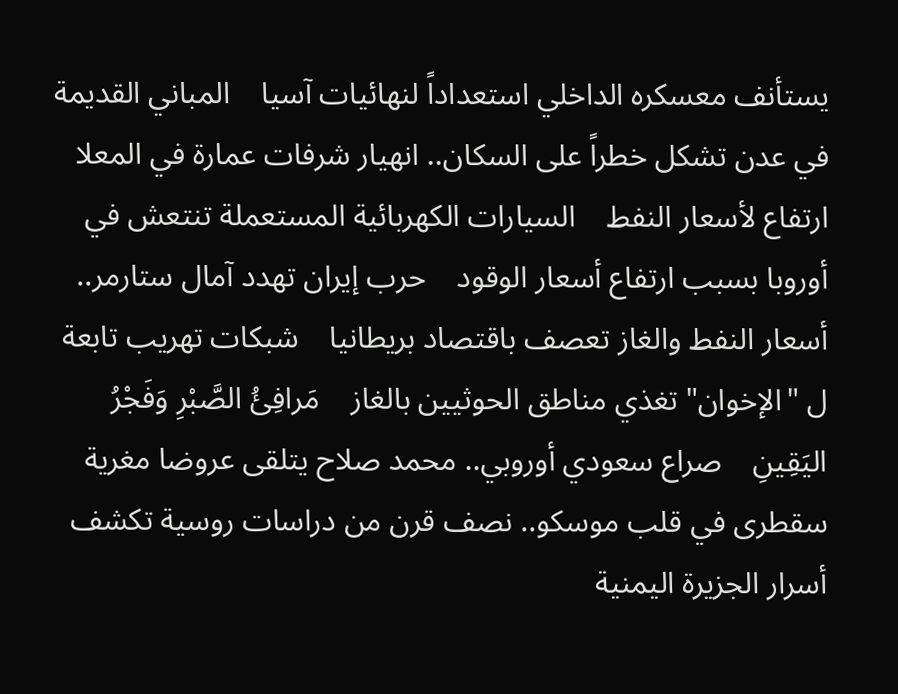يستأنف معسكره الداخلي استعداداً لنهائيات آسيا    المباني القديمة في عدن تشكل خطراً على السكان.. انهيار شرفات عمارة في المعلا    ارتفاع لأسعار النفط    السيارات الكهربائية المستعملة تنتعش في أوروبا بسبب ارتفاع أسعار الوقود    حرب إيران تهدد آمال ستارمر.. أسعار النفط والغاز تعصف باقتصاد بريطانيا    شبكات تهريب تابعة ل "الإخوان" تغذي مناطق الحوثيين بالغاز    مَرافِئُ الصَّبْرِ وَفَجْرُ اليَقِينِ    صراع سعودي أوروبي.. محمد صلاح يتلقى عروضا مغرية    سقطرى في قلب موسكو.. نصف قرن من دراسات روسية تكشف أسرار الجزيرة اليمنية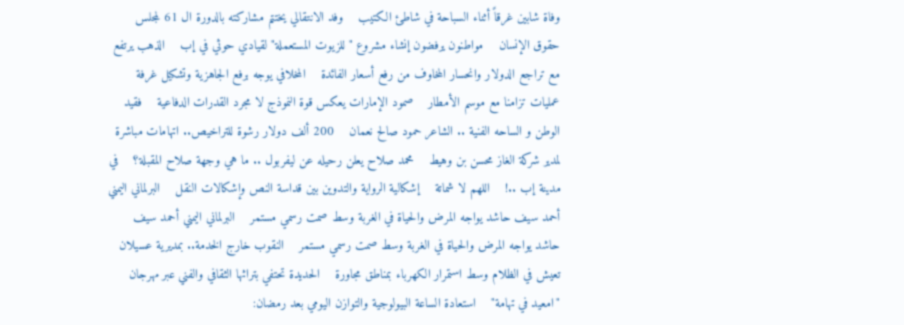وفاة شابين غرقاً أثناء السباحة في شاطئ الكتيب    وفد الانتقالي يختتم مشاركته بالدورة ال 61 لمجلس حقوق الإنسان    مواطنون يرفضون إنشاء مشروع "للزيوت المستعملة" لقيادي حوثي في إب    الذهب يرتفع مع تراجع الدولار وانحسار المخاوف من رفع أسعار الفائدة    المخلافي يوجه برفع الجاهزية وتشكيل غرفة عمليات تزامنا مع موسم الأمطار    صمود الإمارات يعكس قوة النموذج لا مجرد القدرات الدفاعية    فقيد الوطن و الساحه الفنية .. الشاعر حمود صالح نعمان    200 ألف دولار رشوة للتراخيص.. اتهامات مباشرة لمدير شركة الغاز محسن بن وهيط    محمد صلاح يعلن رحيله عن ليفربول .. ما هي وجهة صلاح المقبلة؟    في مدينة إب ..!    اللهم لا شماتة    إشكالية الرواية والتدوين بين قداسة النص وإشكالات النقل    البرلماني اليمني أحمد سيف حاشد يواجه المرض والحياة في الغربة وسط صمت رسمي مستمر    البرلماني اليمني أحمد سيف حاشد يواجه المرض والحياة في الغربة وسط صمت رسمي مستمر    النقوب خارج الخدمة.. بمديرية عسيلان تعيش في الظلام وسط استمرار الكهرباء بمناطق مجاورة    الحديدة تحتفي بتراثها الثقافي والفني عبر مهرجان "امعيد في تهامة"    استعادة الساعة البيولوجية والتوازن اليومي بعد رمضان: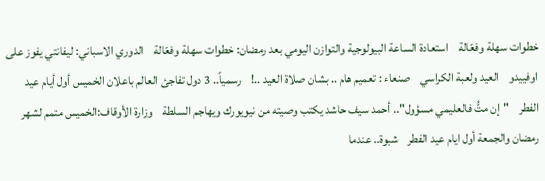خطوات سهلة وفعّالة    استعادة الساعة البيولوجية والتوازن اليومي بعد رمضان: خطوات سهلة وفعّالة    الدوري الاسباني: ليفانتي يفوز على اوفييدو    العيد ولعبة الكراسي    صنعاء : تعميم هام .. بشان صلاة العيد ..!    رسمياً.. 3 دول تفاجئ العالم باعلان الخميس أول أيام عيد الفطر    "إن متُّ فالعليمي مسؤول".. أحمد سيف حاشد يكتب وصيته من نيويورك ويهاجم السلطة    وزارة الأوقاف:الخميس متمم لشهر رمضان والجمعة أول ايام عيد الفطر    شبوة.. عندما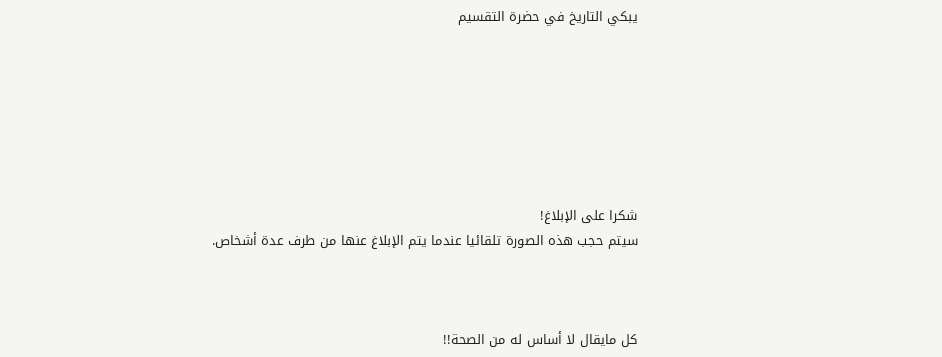يبكي التاريخ في حضرة التقسيم







شكرا على الإبلاغ!
سيتم حجب هذه الصورة تلقائيا عندما يتم الإبلاغ عنها من طرف عدة أشخاص.



كل مايقال لا أساس له من الصحة!!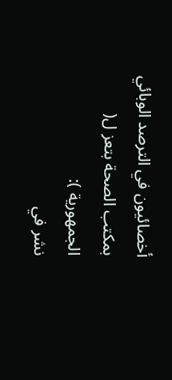أخصائيون في الترصد الوبائي بمكتب الصحة بتعز ل( الجمهورية ):
نشر في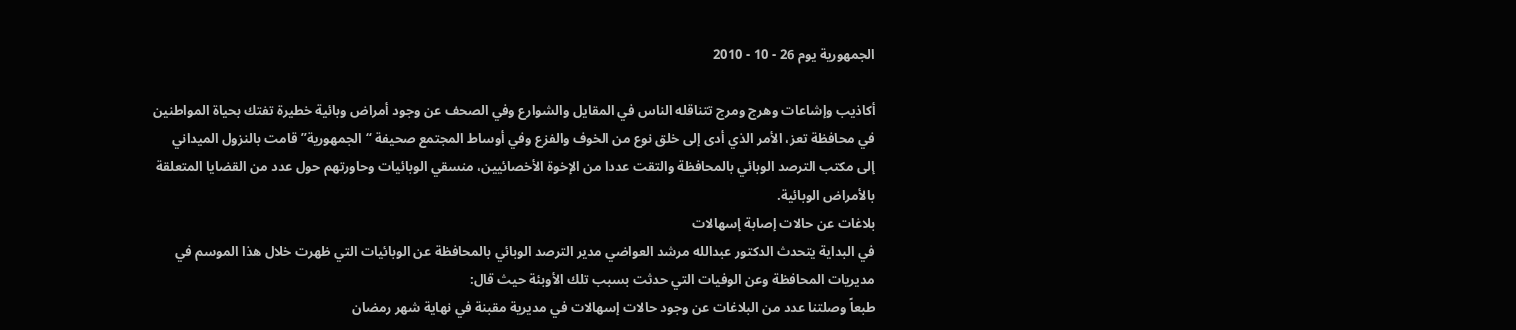الجمهورية يوم 26 - 10 - 2010

أكاذيب وإشاعات وهرج ومرج تتناقله الناس في المقايل والشوارع وفي الصحف عن وجود أمراض وبائية خطيرة تفتك بحياة المواطنين في محافظة تعز، الأمر الذي أدى إلى خلق نوع من الخوف والفزع وفي أوساط المجتمع صحيفة “الجمهورية” قامت بالنزول الميداني إلى مكتب الترصد الوبائي بالمحافظة والتقت عددا من الإخوة الأخصائيين، منسقي الوبائيات وحاورتهم حول عدد من القضايا المتعلقة بالأمراض الوبائية.
بلاغات عن حالات إصابة إسهالات
في البداية يتحدث الدكتور عبدالله مرشد العواضي مدير الترصد الوبائي بالمحافظة عن الوبائيات التي ظهرت خلال هذا الموسم في مديريات المحافظة وعن الوفيات التي حدثت بسبب تلك الأوبئة حيث قال:
طبعاً وصلتنا عدد من البلاغات عن وجود حالات إسهالات في مديرية مقبنة في نهاية شهر رمضان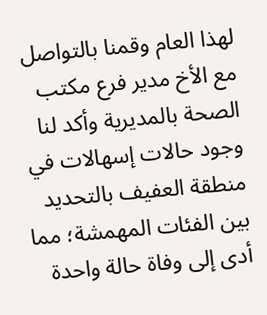لهذا العام وقمنا بالتواصل مع الأخ مدير فرع مكتب الصحة بالمديرية وأكد لنا وجود حالات إسهالات في منطقة العفيف بالتحديد بين الفئات المهمشة؛ مما أدى إلى وفاة حالة واحدة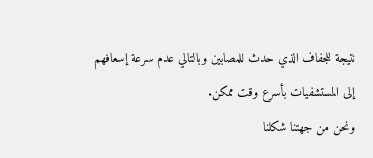نتيجة للجفاف الذي حدث للمصابين وبالتالي عدم سرعة إسعافهم إلى المستشفيات بأسرع وقت ممكن.
ونحن من جهتنا شكلنا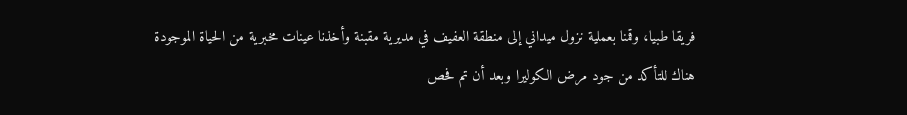فريقا طبيا، وقمنا بعملية نزول ميداني إلى منطقة العفيف في مديرية مقبنة وأخذنا عينات مخبرية من الحياة الموجودة هناك للتأكد من جود مرض الكوليرا وبعد أن تم فحص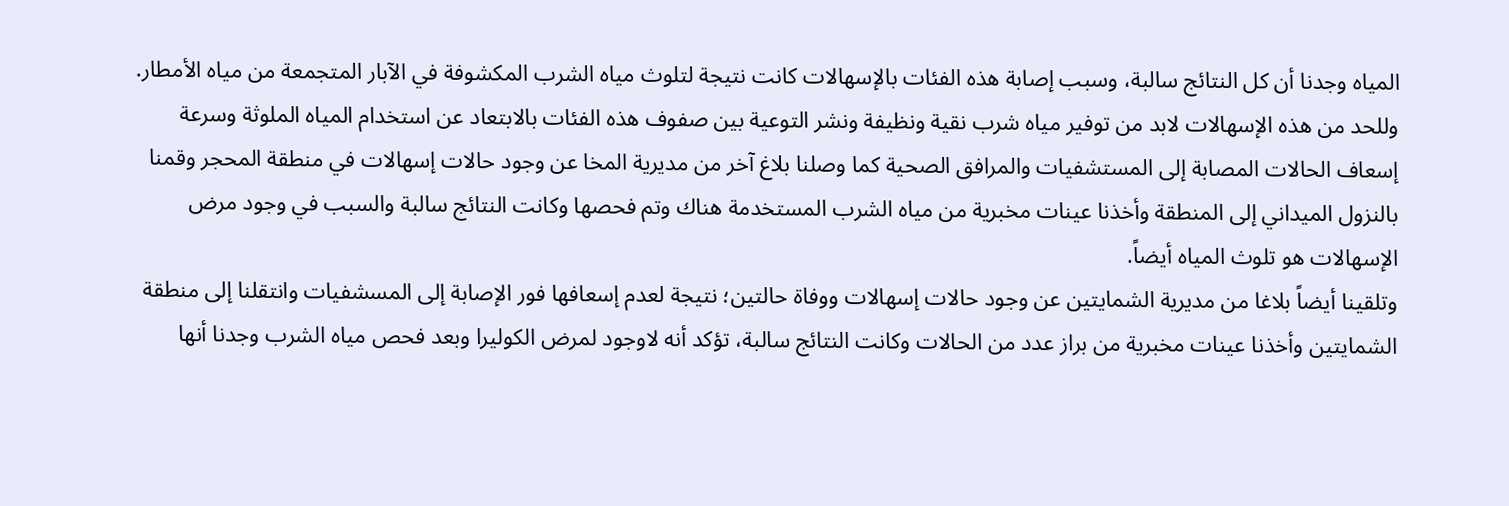المياه وجدنا أن كل النتائج سالبة، وسبب إصابة هذه الفئات بالإسهالات كانت نتيجة لتلوث مياه الشرب المكشوفة في الآبار المتجمعة من مياه الأمطار.
وللحد من هذه الإسهالات لابد من توفير مياه شرب نقية ونظيفة ونشر التوعية بين صفوف هذه الفئات بالابتعاد عن استخدام المياه الملوثة وسرعة إسعاف الحالات المصابة إلى المستشفيات والمرافق الصحية كما وصلنا بلاغ آخر من مديرية المخا عن وجود حالات إسهالات في منطقة المحجر وقمنا بالنزول الميداني إلى المنطقة وأخذنا عينات مخبرية من مياه الشرب المستخدمة هناك وتم فحصها وكانت النتائج سالبة والسبب في وجود مرض الإسهالات هو تلوث المياه أيضاً.
وتلقينا أيضاً بلاغا من مديرية الشمايتين عن وجود حالات إسهالات ووفاة حالتين؛ نتيجة لعدم إسعافها فور الإصابة إلى المسشفيات وانتقلنا إلى منطقة الشمايتين وأخذنا عينات مخبرية من براز عدد من الحالات وكانت النتائج سالبة، تؤكد أنه لاوجود لمرض الكوليرا وبعد فحص مياه الشرب وجدنا أنها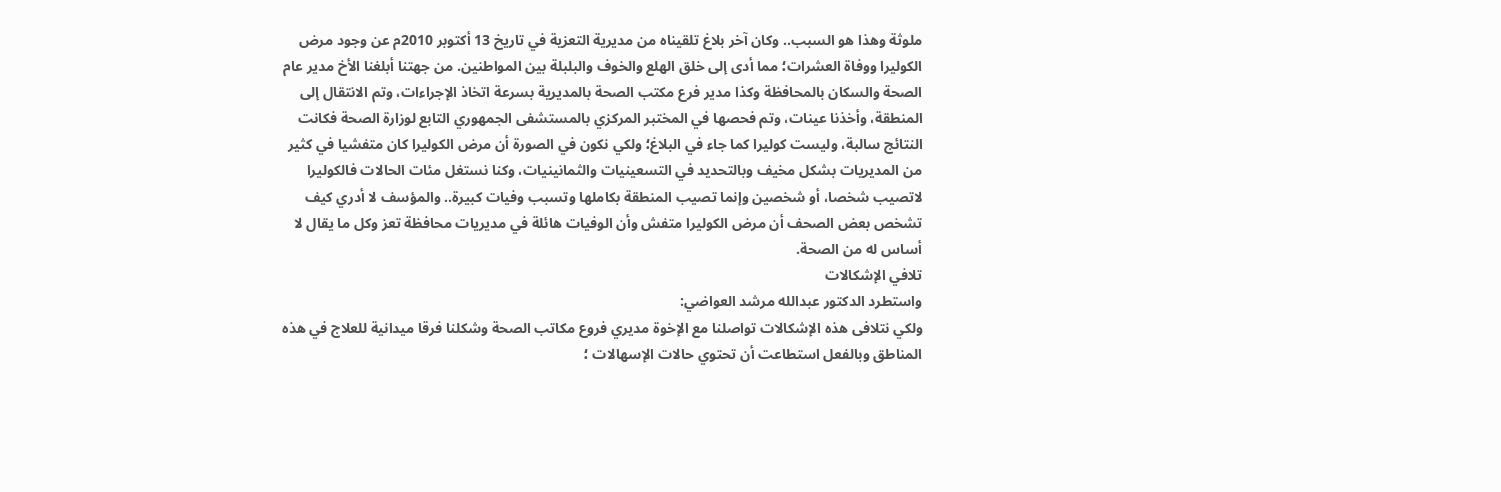ملوثة وهذا هو السبب.. وكان آخر بلاغ تلقيناه من مديرية التعزية في تاريخ 13 أكتوبر 2010م عن وجود مرض الكوليرا ووفاة العشرات؛ مما أدى إلى خلق الهلع والخوف والبلبلة بين المواطنين. من جهتنا أبلغنا الأخ مدير عام الصحة والسكان بالمحافظة وكذا مدير فرع مكتب الصحة بالمديرية بسرعة اتخاذ الإجراءات، وتم الانتقال إلى المنطقة، وأخذنا عينات، وتم فحصها في المختبر المركزي بالمستشفى الجمهوري التابع لوزارة الصحة فكانت النتائج سالبة، وليست كوليرا كما جاء في البلاغ؛ ولكي نكون في الصورة أن مرض الكوليرا كان متفشيا في كثير من المديريات بشكل مخيف وبالتحديد في التسعينيات والثمانينيات، وكنا نستغل مئات الحالات فالكوليرا لاتصيب شخصا، أو شخصين وإنما تصيب المنطقة بكاملها وتسبب وفيات كبيرة.. والمؤسف لا أدري كيف تشخص بعض الصحف أن مرض الكوليرا متفش وأن الوفيات هائلة في مديريات محافظة تعز وكل ما يقال لا أساس له من الصحة.
تلافي الإشكالات
واستطرد الدكتور عبدالله مرشد العواضي:
ولكي نتلافى هذه الإشكالات تواصلنا مع الإخوة مديري فروع مكاتب الصحة وشكلنا فرقا ميدانية للعلاج في هذه المناطق وبالفعل استطاعت أن تحتوي حالات الإسهالات ؛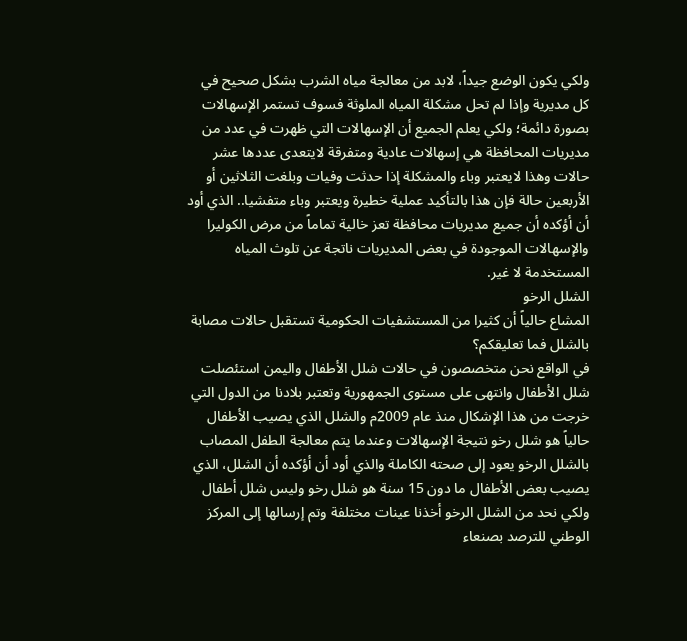ولكي يكون الوضع جيداً، لابد من معالجة مياه الشرب بشكل صحيح في كل مديرية وإذا لم تحل مشكلة المياه الملوثة فسوف تستمر الإسهالات بصورة دائمة؛ ولكي يعلم الجميع أن الإسهالات التي ظهرت في عدد من مديريات المحافظة هي إسهالات عادية ومتفرقة لايتعدى عددها عشر حالات وهذا لايعتبر وباء والمشكلة إذا حدثت وفيات وبلغت الثلاثين أو الأربعين حالة فإن هذا بالتأكيد عملية خطيرة ويعتبر وباء متفشيا.. الذي أود أن أؤكده أن جميع مديريات محافظة تعز خالية تماماً من مرض الكوليرا والإسهالات الموجودة في بعض المديريات ناتجة عن تلوث المياه المستخدمة لا غير.
الشلل الرخو
المشاع حالياً أن كثيرا من المستشفيات الحكومية تستقبل حالات مصابة بالشلل فما تعليقكم؟
في الواقع نحن متخصصون في حالات شلل الأطفال واليمن استئصلت شلل الأطفال وانتهى على مستوى الجمهورية وتعتبر بلادنا من الدول التي خرجت من هذا الإشكال منذ عام 2009م والشلل الذي يصيب الأطفال حالياً هو شلل رخو نتيجة الإسهالات وعندما يتم معالجة الطفل المصاب بالشلل الرخو يعود إلى صحته الكاملة والذي أود أن أؤكده أن الشلل، الذي يصيب بعض الأطفال ما دون 15 سنة هو شلل رخو وليس شلل أطفال ولكي نحد من الشلل الرخو أخذنا عينات مختلفة وتم إرسالها إلى المركز الوطني للترصد بصنعاء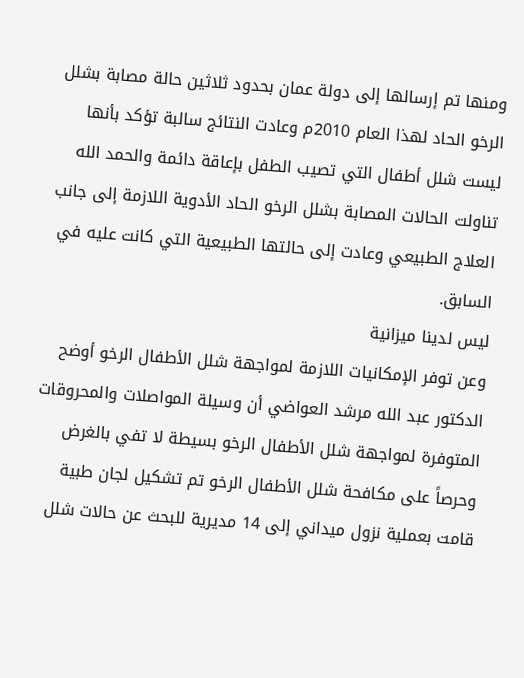ومنها تم إرسالها إلى دولة عمان بحدود ثلاثين حالة مصابة بشلل الرخو الحاد لهذا العام 2010م وعادت النتائج سالبة تؤكد بأنها ليست شلل أطفال التي تصيب الطفل بإعاقة دائمة والحمد الله تناولت الحالات المصابة بشلل الرخو الحاد الأدوية اللازمة إلى جانب العلاج الطبيعي وعادت إلى حالتها الطبيعية التي كانت عليه في السابق.
ليس لدينا ميزانية
وعن توفر الإمكانيات اللازمة لمواجهة شلل الأطفال الرخو أوضح الدكتور عبد الله مرشد العواضي أن وسيلة المواصلات والمحروقات المتوفرة لمواجهة شلل الأطفال الرخو بسيطة لا تفي بالغرض وحرصاً على مكافحة شلل الأطفال الرخو تم تشكيل لجان طبية قامت بعملية نزول ميداني إلى 14 مديرية للبحث عن حالات شلل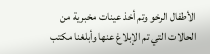الأطفال الرخو وتم أخذ عينات مخبرية من الحالات التي تم الإبلاغ عنها وأبلغنا مكتب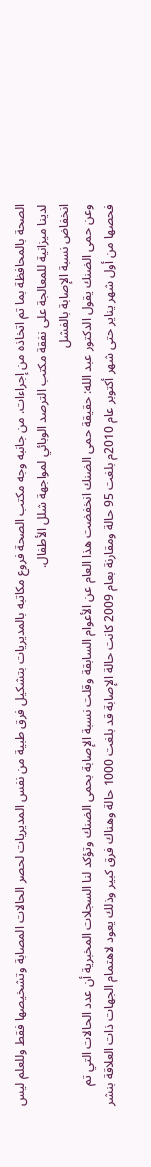الصحة بالمحافظة بما تم اتخاذه من إجراءات. من جانبه وجه مكتب الصحة فروع مكاتبه بالمديريات بتشكيل فرق طبية من نفس المديريات لحصر الحالات المصابة وتشخيصها فقط وللعلم ليس لدينا ميزانية للمعالجة على نفقة مكتب الترصد الوبائي لمواجهة شلل الأطفال.
انخفاض نسبة الإصابة بالفشل
وعن حمى الضنك يقول الدكتور عبد الله: حقيقة حمى الضنك انخفضت هذا العام عن الأعوام السابقة وقلت نسبة الإصابة بحمى الضنك وتؤكد لنا السجلات المخبرية أن عدد الحالات التي تم فحصها من أول شهر يناير حتى شهر أكتوبر عام 2010م بلغت 95 حالة ومقارنة بعام 2009 كانت حالة الإصابة قد بلغت 1000 حالة وهناك فرق كبير وذلك يعود لاهتمام الجهات ذات العلاقة بنشر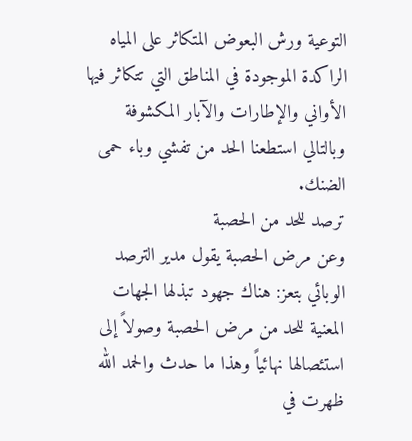التوعية ورش البعوض المتكاثر على المياه الراكدة الموجودة في المناطق التي تتكاثر فيها الأواني والإطارات والآبار المكشوفة وبالتالي استطعنا الحد من تفشي وباء حمى الضنك.
ترصد للحد من الحصبة
وعن مرض الحصبة يقول مدير الترصد الوبائي بتعز: هناك جهود تبذلها الجهات المعنية للحد من مرض الحصبة وصولاً إلى استئصالها نهائياً وهذا ما حدث والحمد الله ظهرت في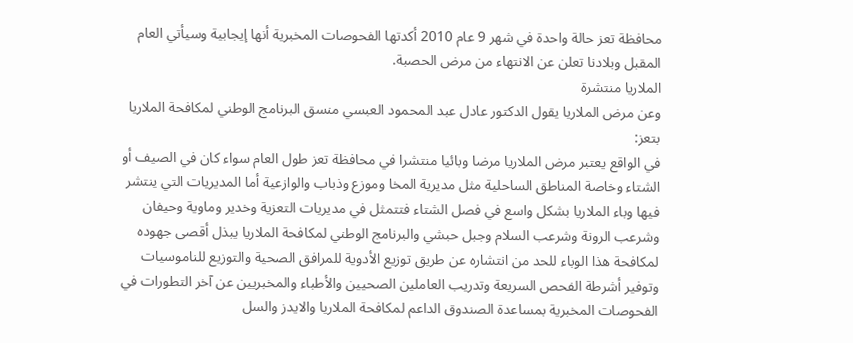محافظة تعز حالة واحدة في شهر 9 عام 2010 أكدتها الفحوصات المخبرية أنها إيجابية وسيأتي العام المقبل وبلادنا تعلن عن الانتهاء من مرض الحصبة.
الملاريا منتشرة
وعن مرض الملاريا يقول الدكتور عادل عبد المحمود العبسي منسق البرنامج الوطني لمكافحة الملاريا بتعز:
في الواقع يعتبر مرض الملاريا مرضا وبائيا منتشرا في محافظة تعز طول العام سواء كان في الصيف أو الشتاء وخاصة المناطق الساحلية مثل مديرية المخا وموزع وذباب والوازعية أما المديريات التي ينتشر فيها وباء الملاريا بشكل واسع في فصل الشتاء فتتمثل في مديريات التعزية وخدير وماوية وحيفان وشرعب الرونة وشرعب السلام وجبل حبشي والبرنامج الوطني لمكافحة الملاريا يبذل أقصى جهوده لمكافحة هذا الوباء للحد من انتشاره عن طريق توزيع الأدوية للمرافق الصحية والتوزيع للناموسيات وتوفير أشرطة الفحص السريعة وتدريب العاملين الصحيين والأطباء والمخبريين عن آخر التطورات في الفحوصات المخبرية بمساعدة الصندوق الداعم لمكافحة الملاريا والايدز والسل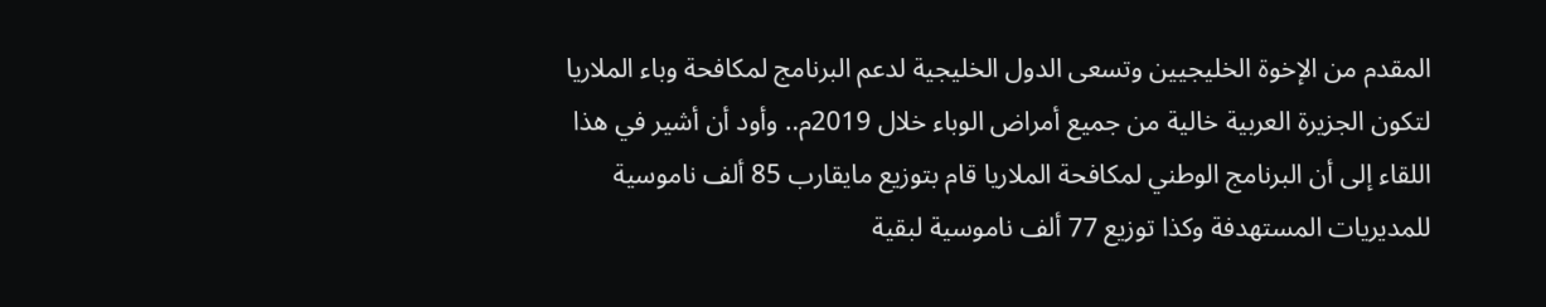المقدم من الإخوة الخليجيين وتسعى الدول الخليجية لدعم البرنامج لمكافحة وباء الملاريا لتكون الجزيرة العربية خالية من جميع أمراض الوباء خلال 2019م.. وأود أن أشير في هذا اللقاء إلى أن البرنامج الوطني لمكافحة الملاريا قام بتوزيع مايقارب 85 ألف ناموسية للمديريات المستهدفة وكذا توزيع 77 ألف ناموسية لبقية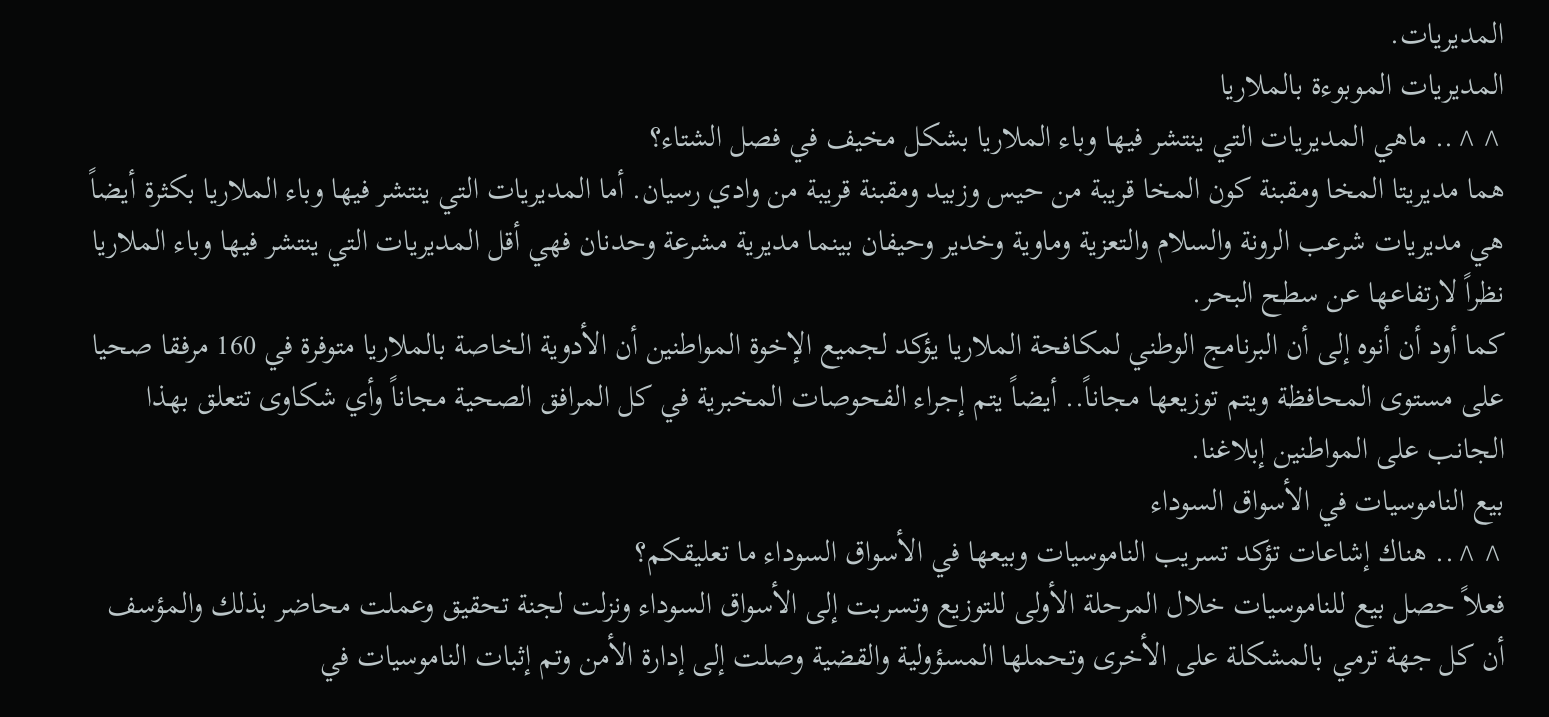المديريات.
المديريات الموبوءة بالملاريا
^^.. ماهي المديريات التي ينتشر فيها وباء الملاريا بشكل مخيف في فصل الشتاء؟
هما مديريتا المخا ومقبنة كون المخا قريبة من حيس وزبيد ومقبنة قريبة من وادي رسيان. أما المديريات التي ينتشر فيها وباء الملاريا بكثرة أيضاً هي مديريات شرعب الرونة والسلام والتعزية وماوية وخدير وحيفان بينما مديرية مشرعة وحدنان فهي أقل المديريات التي ينتشر فيها وباء الملاريا نظراً لارتفاعها عن سطح البحر.
كما أود أن أنوه إلى أن البرنامج الوطني لمكافحة الملاريا يؤكد لجميع الإخوة المواطنين أن الأدوية الخاصة بالملاريا متوفرة في 160 مرفقا صحيا على مستوى المحافظة ويتم توزيعها مجاناً.. أيضاً يتم إجراء الفحوصات المخبرية في كل المرافق الصحية مجاناً وأي شكاوى تتعلق بهذا الجانب على المواطنين إبلاغنا.
بيع الناموسيات في الأسواق السوداء
^^.. هناك إشاعات تؤكد تسريب الناموسيات وبيعها في الأسواق السوداء ما تعليقكم؟
فعلاً حصل بيع للناموسيات خلال المرحلة الأولى للتوزيع وتسربت إلى الأسواق السوداء ونزلت لجنة تحقيق وعملت محاضر بذلك والمؤسف أن كل جهة ترمي بالمشكلة على الأخرى وتحملها المسؤولية والقضية وصلت إلى إدارة الأمن وتم إثبات الناموسيات في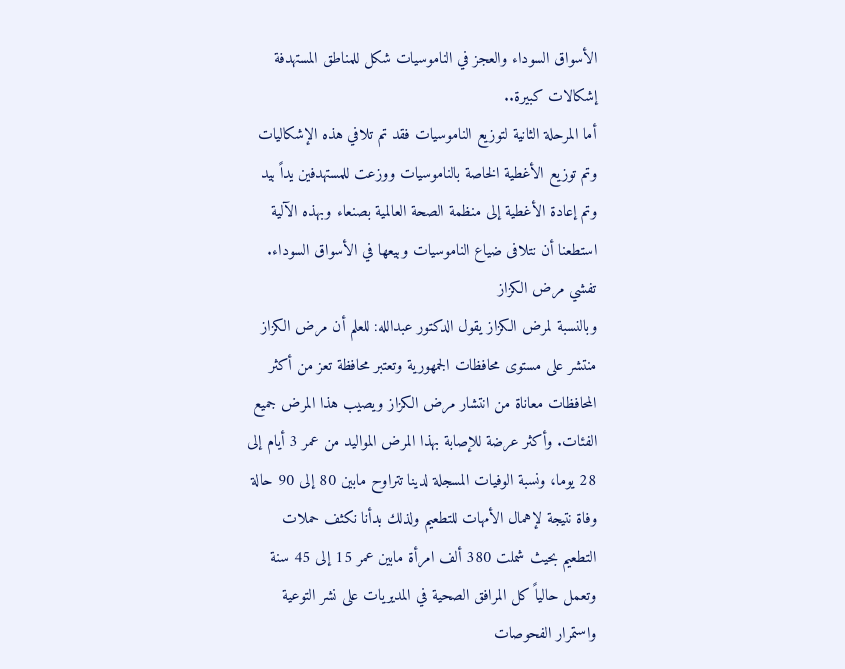الأسواق السوداء والعجز في الناموسيات شكل للمناطق المستهدفة إشكالات كبيرة..
أما المرحلة الثانية لتوزيع الناموسيات فقد تم تلافي هذه الإشكاليات وتم توزيع الأغطية الخاصة بالناموسيات ووزعت للمستهدفين يداً بيد وتم إعادة الأغطية إلى منظمة الصحة العالمية بصنعاء وبهذه الآلية استطعنا أن نتلافى ضياع الناموسيات وبيعها في الأسواق السوداء.
تفشي مرض الكزاز
وبالنسبة لمرض الكزاز يقول الدكتور عبدالله: للعلم أن مرض الكزاز منتشر على مستوى محافظات الجمهورية وتعتبر محافظة تعز من أكثر المحافظات معاناة من انتشار مرض الكزاز ويصيب هذا المرض جميع الفئات. وأكثر عرضة للإصابة بهذا المرض المواليد من عمر 3 أيام إلى 28 يوما، ونسبة الوفيات المسجلة لدينا تتراوح مابين 80 إلى 90 حالة وفاة نتيجة لإهمال الأمهات للتطعيم ولذلك بدأنا نكثف حملات التطعيم بحيث شملت 380 ألف امرأة مابين عمر 15 إلى 45 سنة وتعمل حالياً كل المرافق الصحية في المديريات على نشر التوعية واستمرار الفحوصات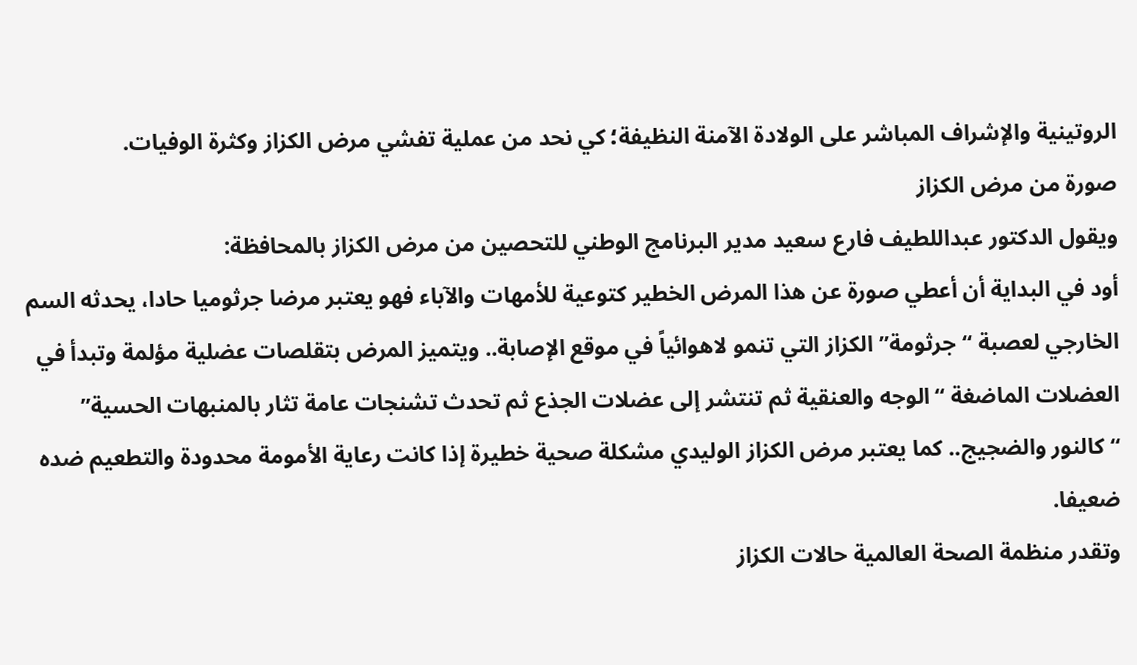الروتينية والإشراف المباشر على الولادة الآمنة النظيفة؛ كي نحد من عملية تفشي مرض الكزاز وكثرة الوفيات.
صورة من مرض الكزاز
ويقول الدكتور عبداللطيف فارع سعيد مدير البرنامج الوطني للتحصين من مرض الكزاز بالمحافظة:
أود في البداية أن أعطي صورة عن هذا المرض الخطير كتوعية للأمهات والآباء فهو يعتبر مرضا جرثوميا حادا، يحدثه السم الخارجي لعصبة “جرثومة” الكزاز التي تنمو لاهوائياً في موقع الإصابة.. ويتميز المرض بتقلصات عضلية مؤلمة وتبدأ في العضلات الماضغة “الوجه والعنقية ثم تنتشر إلى عضلات الجذع ثم تحدث تشنجات عامة تثار بالمنبهات الحسية” “كالنور والضجيج.. كما يعتبر مرض الكزاز الوليدي مشكلة صحية خطيرة إذا كانت رعاية الأمومة محدودة والتطعيم ضده ضعيفا.
وتقدر منظمة الصحة العالمية حالات الكزاز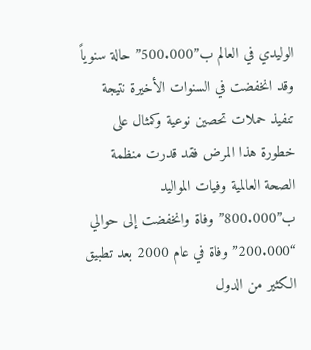الوليدي في العالم ب”500.000” حالة سنوياً وقد انخفضت في السنوات الأخيرة نتيجة تنفيذ حملات تحصين نوعية وكمثال على خطورة هذا المرض فقد قدرت منظمة الصحة العالمية وفيات المواليد ب”800.000” وفاة وانخفضت إلى حوالي “200.000” وفاة في عام 2000 بعد تطبيق الكثير من الدول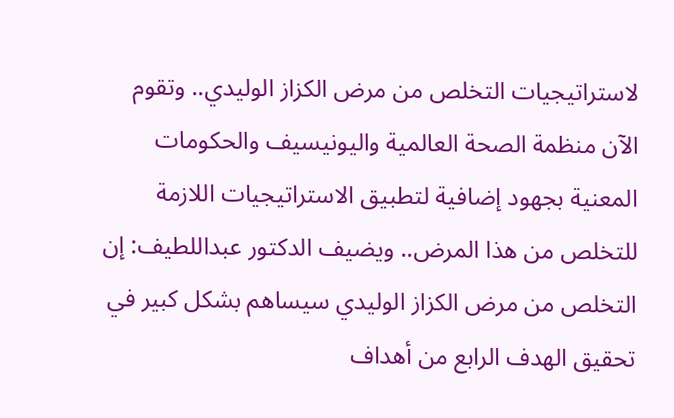لاستراتيجيات التخلص من مرض الكزاز الوليدي.. وتقوم الآن منظمة الصحة العالمية واليونيسيف والحكومات المعنية بجهود إضافية لتطبيق الاستراتيجيات اللازمة للتخلص من هذا المرض.. ويضيف الدكتور عبداللطيف: إن التخلص من مرض الكزاز الوليدي سيساهم بشكل كبير في تحقيق الهدف الرابع من أهداف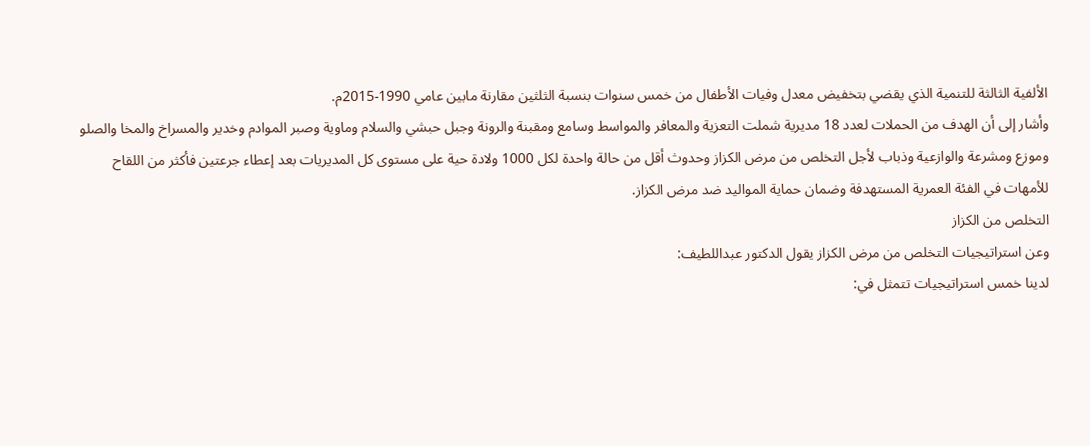الألفية الثالثة للتنمية الذي يقضي بتخفيض معدل وفيات الأطفال من خمس سنوات بنسبة الثلثين مقارنة مابين عامي 1990-2015م.
وأشار إلى أن الهدف من الحملات لعدد 18 مديرية شملت التعزية والمعافر والمواسط وسامع ومقبنة والرونة وجبل حبشي والسلام وماوية وصبر الموادم وخدير والمسراخ والمخا والصلو وموزع ومشرعة والوازعية وذباب لأجل التخلص من مرض الكزاز وحدوث أقل من حالة واحدة لكل 1000 ولادة حية على مستوى كل المديريات بعد إعطاء جرعتين فأكثر من اللقاح للأمهات في الفئة العمرية المستهدفة وضمان حماية المواليد ضد مرض الكزاز.
التخلص من الكزاز
وعن استراتيجيات التخلص من مرض الكزاز يقول الدكتور عبداللطيف:
لدينا خمس استراتيجيات تتمثل في: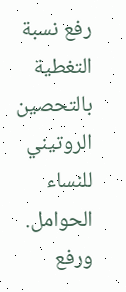رفع نسبة التغطية بالتحصين الروتيني للنساء الحوامل.
ورفع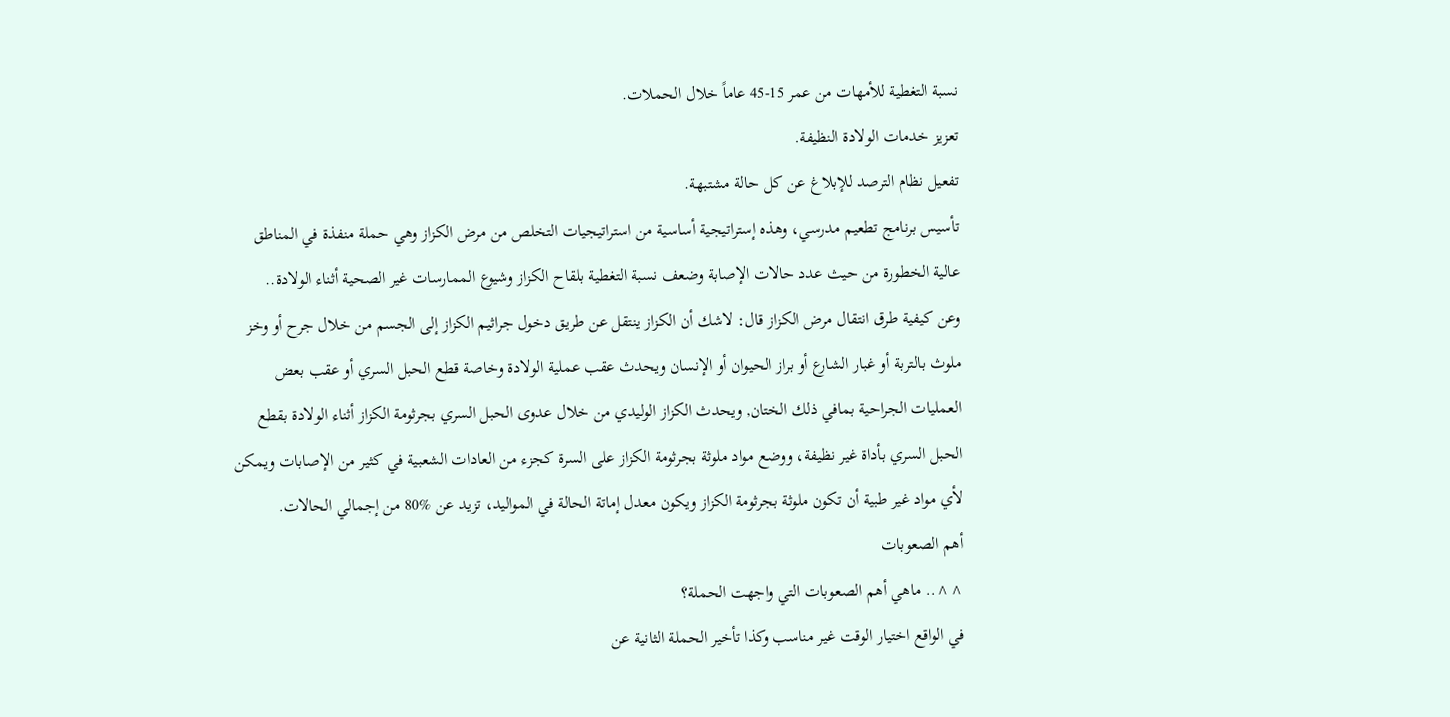نسبة التغطية للأمهات من عمر 15-45 عاماً خلال الحملات.
تعزيز خدمات الولادة النظيفة.
تفعيل نظام الترصد للإبلاغ عن كل حالة مشتبهة.
تأسيس برنامج تطعيم مدرسي، وهذه إستراتيجية أساسية من استراتيجيات التخلص من مرض الكزاز وهي حملة منفذة في المناطق عالية الخطورة من حيث عدد حالات الإصابة وضعف نسبة التغطية بلقاح الكزاز وشيوع الممارسات غير الصحية أثناء الولادة..
وعن كيفية طرق انتقال مرض الكزاز قال: لاشك أن الكزاز ينتقل عن طريق دخول جراثيم الكزاز إلى الجسم من خلال جرح أو وخز ملوث بالتربة أو غبار الشارع أو براز الحيوان أو الإنسان ويحدث عقب عملية الولادة وخاصة قطع الحبل السري أو عقب بعض العمليات الجراحية بمافي ذلك الختان, ويحدث الكزاز الوليدي من خلال عدوى الحبل السري بجرثومة الكزاز أثناء الولادة بقطع الحبل السري بأداة غير نظيفة، ووضع مواد ملوثة بجرثومة الكزاز على السرة كجزء من العادات الشعبية في كثير من الإصابات ويمكن لأي مواد غير طبية أن تكون ملوثة بجرثومة الكزاز ويكون معدل إماتة الحالة في المواليد، تزيد عن %80 من إجمالي الحالات.
أهم الصعوبات
^^.. ماهي أهم الصعوبات التي واجهت الحملة؟
في الواقع اختيار الوقت غير مناسب وكذا تأخير الحملة الثانية عن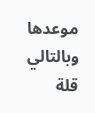موعدها وبالتالي قلة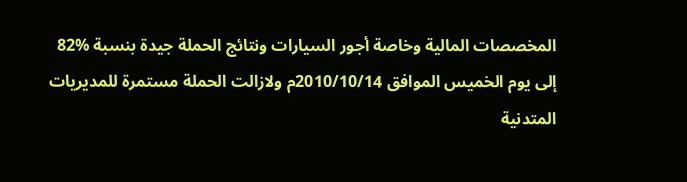المخصصات المالية وخاصة أجور السيارات ونتائج الحملة جيدة بنسبة %82 إلى يوم الخميس الموافق 2010/10/14م ولازالت الحملة مستمرة للمديريات المتدنية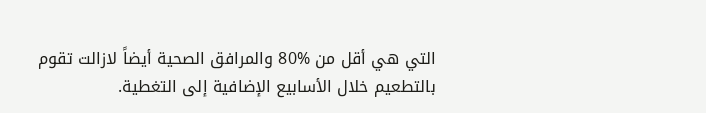التي هي أقل من %80 والمرافق الصحية أيضاً لازالت تقوم بالتطعيم خلال الأسابيع الإضافية إلى التغطية.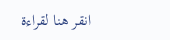انقر هنا لقراءة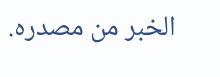الخبر من مصدره.